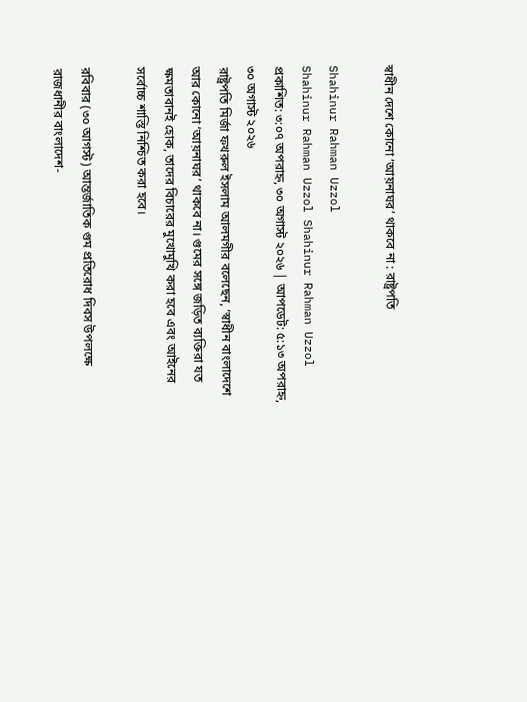স্বাধীন দেশে কোনো ‘আয়নাঘর’ থাকবে না : রাষ্ট্রপতি

Shahinur Rahman Uzzol
Shahinur Rahman Uzzol Shahinur Rahman Uzzol
প্রকাশিত: ৩:০৭ অপরাহ্ন, ৩০ অগাস্ট ২০২৬ | আপডেট: ৫:১৩ অপরাহ্ন, ৩০ অগাস্ট ২০২৬
রাষ্ট্রপতি মির্জা ফখরুল ইসলাম আলমগীর বলেছেন, ‘স্বাধীন বাংলাদেশে আর কোনো ‘আয়নাঘর’ থাকবে না। গুমের সঙ্গে জড়িত ব্যক্তিরা যত ক্ষমতাবানই হোক, তাদের বিচারের মুখোমুখি করা হবে এবং আইনের সর্বোচ্চ শাস্তি নিশ্চিত করা হবে।

রবিবার (৩০ আগস্ট) আন্তর্জাতিক গুম প্রতিরোধ দিবস উপলক্ষে রাজধানীর বাংলাদেশ-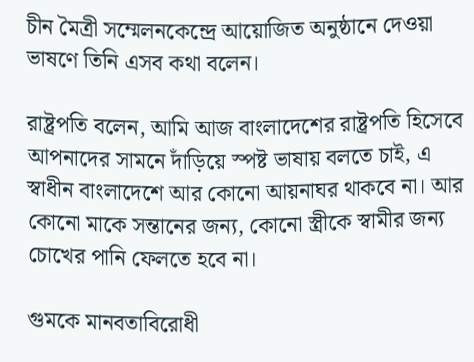চীন মৈত্রী সম্মেলনকেন্দ্রে আয়োজিত অনুষ্ঠানে দেওয়া ভাষণে তিনি এসব কথা বলেন।

রাষ্ট্রপতি বলেন, আমি আজ বাংলাদেশের রাষ্ট্রপতি হিসেবে আপনাদের সামনে দাঁড়িয়ে স্পষ্ট ভাষায় বলতে চাই, এ স্বাধীন বাংলাদেশে আর কোনো আয়নাঘর থাকবে না। আর কোনো মাকে সন্তানের জন্য, কোনো স্ত্রীকে স্বামীর জন্য চোখের পানি ফেলতে হবে না।

গুমকে মানবতাবিরোধী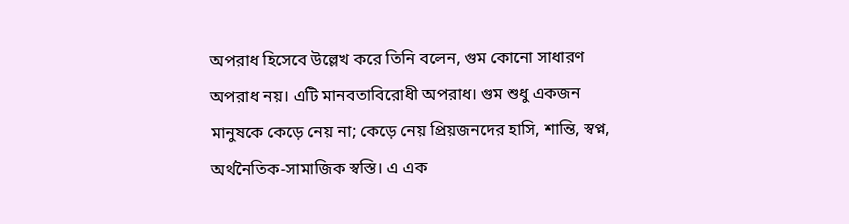অপরাধ হিসেবে উল্লেখ করে তিনি বলেন, গুম কোনো সাধারণ অপরাধ নয়। এটি মানবতাবিরোধী অপরাধ। গুম শুধু একজন মানুষকে কেড়ে নেয় না; কেড়ে নেয় প্রিয়জনদের হাসি, শান্তি, স্বপ্ন, অর্থনৈতিক-সামাজিক স্বস্তি। এ এক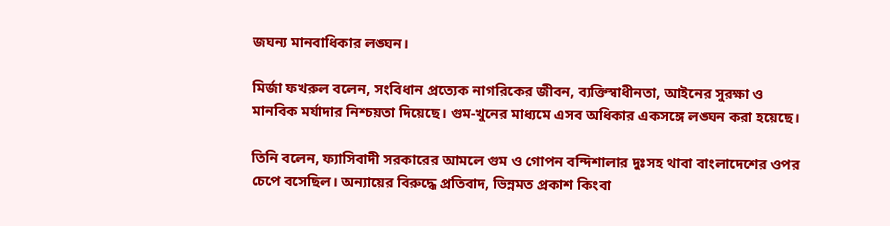জঘন্য মানবাধিকার লঙ্ঘন।

মির্জা ফখরুল বলেন, সংবিধান প্রত্যেক নাগরিকের জীবন, ব্যক্তিস্বাধীনতা, আইনের সুরক্ষা ও মানবিক মর্যাদার নিশ্চয়তা দিয়েছে। গুম-খুনের মাধ্যমে এসব অধিকার একসঙ্গে লঙ্ঘন করা হয়েছে।

তিনি বলেন, ফ্যাসিবাদী সরকারের আমলে গুম ও গোপন বন্দিশালার দুঃসহ থাবা বাংলাদেশের ওপর চেপে বসেছিল। অন্যায়ের বিরুদ্ধে প্রতিবাদ, ভিন্নমত প্রকাশ কিংবা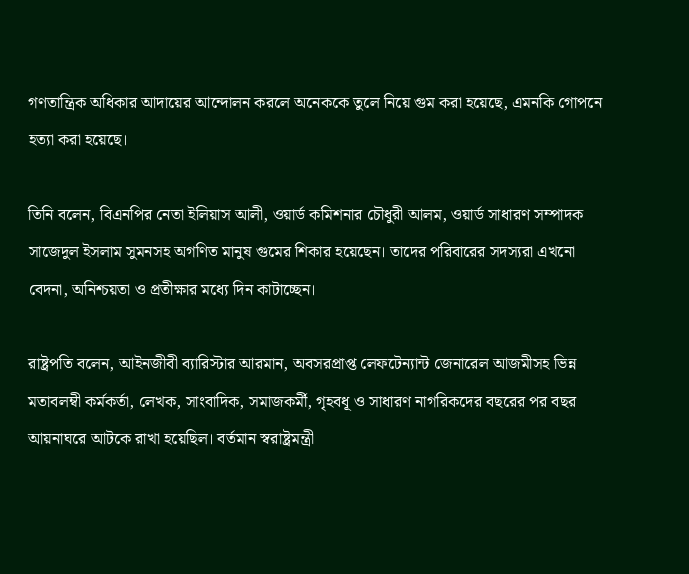গণতান্ত্রিক অধিকার আদায়ের আন্দোলন করলে অনেককে তুলে নিয়ে গুম করা হয়েছে, এমনকি গোপনে হত্যা করা হয়েছে।

তিনি বলেন, বিএনপির নেতা ইলিয়াস আলী, ওয়ার্ড কমিশনার চৌধুরী আলম, ওয়ার্ড সাধারণ সম্পাদক সাজেদুল ইসলাম সুমনসহ অগণিত মানুষ গুমের শিকার হয়েছেন। তাদের পরিবারের সদস্যরা এখনো বেদনা, অনিশ্চয়তা ও প্রতীক্ষার মধ্যে দিন কাটাচ্ছেন।

রাষ্ট্রপতি বলেন, আইনজীবী ব্যারিস্টার আরমান, অবসরপ্রাপ্ত লেফটেন্যান্ট জেনারেল আজমীসহ ভিন্ন মতাবলম্বী কর্মকর্তা, লেখক, সাংবাদিক, সমাজকর্মী, গৃহবধূ ও সাধারণ নাগরিকদের বছরের পর বছর আয়নাঘরে আটকে রাখা হয়েছিল। বর্তমান স্বরাষ্ট্রমন্ত্রী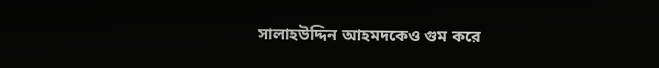সালাহউদ্দিন আহমদকেও গুম করে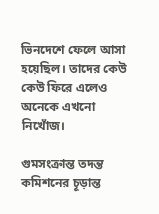ভিনদেশে ফেলে আসা হয়েছিল। তাদের কেউ কেউ ফিরে এলেও অনেকে এখনো নিখোঁজ।

গুমসংক্রান্ত তদন্ত কমিশনের চূড়ান্ত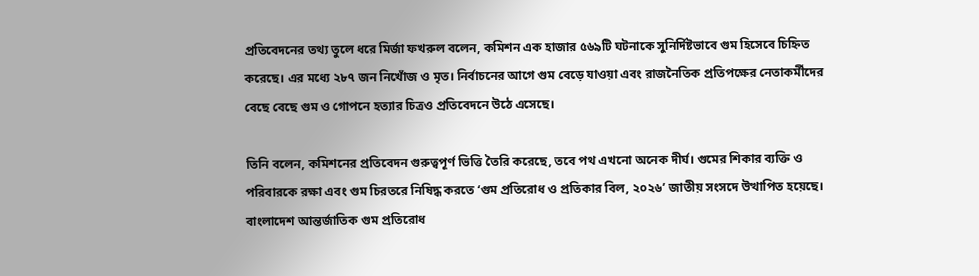প্রতিবেদনের তথ্য তুলে ধরে মির্জা ফখরুল বলেন, কমিশন এক হাজার ৫৬৯টি ঘটনাকে সুনির্দিষ্টভাবে গুম হিসেবে চিহ্নিত করেছে। এর মধ্যে ২৮৭ জন নিখোঁজ ও মৃত। নির্বাচনের আগে গুম বেড়ে যাওয়া এবং রাজনৈতিক প্রতিপক্ষের নেতাকর্মীদের বেছে বেছে গুম ও গোপনে হত্যার চিত্রও প্রতিবেদনে উঠে এসেছে।

তিনি বলেন, কমিশনের প্রতিবেদন গুরুত্বপূর্ণ ভিত্তি তৈরি করেছে, তবে পথ এখনো অনেক দীর্ঘ। গুমের শিকার ব্যক্তি ও পরিবারকে রক্ষা এবং গুম চিরতরে নিষিদ্ধ করতে ‘গুম প্রতিরোধ ও প্রতিকার বিল, ২০২৬’ জাতীয় সংসদে উত্থাপিত হয়েছে। বাংলাদেশ আন্তর্জাতিক গুম প্রতিরোধ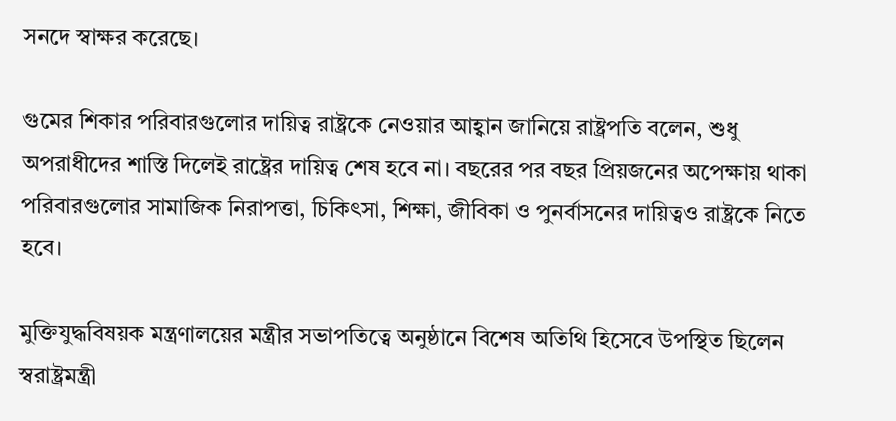সনদে স্বাক্ষর করেছে।

গুমের শিকার পরিবারগুলোর দায়িত্ব রাষ্ট্রকে নেওয়ার আহ্বান জানিয়ে রাষ্ট্রপতি বলেন, শুধু অপরাধীদের শাস্তি দিলেই রাষ্ট্রের দায়িত্ব শেষ হবে না। বছরের পর বছর প্রিয়জনের অপেক্ষায় থাকা পরিবারগুলোর সামাজিক নিরাপত্তা, চিকিৎসা, শিক্ষা, জীবিকা ও পুনর্বাসনের দায়িত্বও রাষ্ট্রকে নিতে হবে।

মুক্তিযুদ্ধবিষয়ক মন্ত্রণালয়ের মন্ত্রীর সভাপতিত্বে অনুষ্ঠানে বিশেষ অতিথি হিসেবে উপস্থিত ছিলেন স্বরাষ্ট্রমন্ত্রী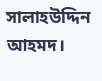সালাহউদ্দিন আহমদ।